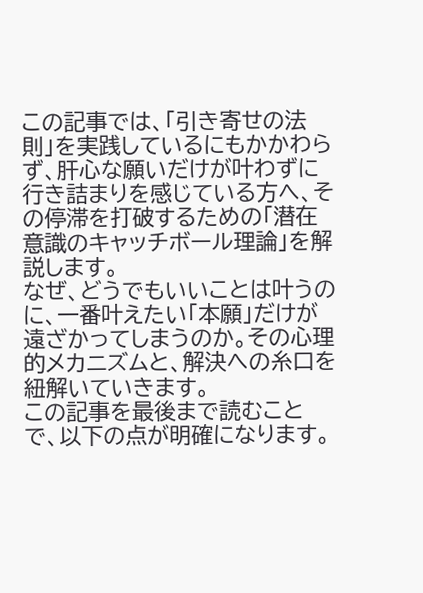この記事では、「引き寄せの法則」を実践しているにもかかわらず、肝心な願いだけが叶わずに行き詰まりを感じている方へ、その停滞を打破するための「潜在意識のキャッチボール理論」を解説します。
なぜ、どうでもいいことは叶うのに、一番叶えたい「本願」だけが遠ざかってしまうのか。その心理的メカニズムと、解決への糸口を紐解いていきます。
この記事を最後まで読むことで、以下の点が明確になります。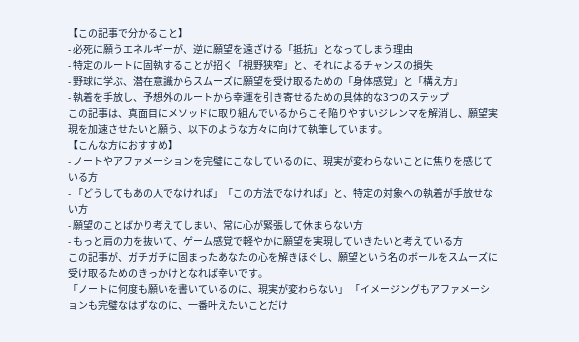【この記事で分かること】
- 必死に願うエネルギーが、逆に願望を遠ざける「抵抗」となってしまう理由
- 特定のルートに固執することが招く「視野狭窄」と、それによるチャンスの損失
- 野球に学ぶ、潜在意識からスムーズに願望を受け取るための「身体感覚」と「構え方」
- 執着を手放し、予想外のルートから幸運を引き寄せるための具体的な3つのステップ
この記事は、真面目にメソッドに取り組んでいるからこそ陥りやすいジレンマを解消し、願望実現を加速させたいと願う、以下のような方々に向けて執筆しています。
【こんな方におすすめ】
- ノートやアファメーションを完璧にこなしているのに、現実が変わらないことに焦りを感じている方
- 「どうしてもあの人でなければ」「この方法でなければ」と、特定の対象への執着が手放せない方
- 願望のことばかり考えてしまい、常に心が緊張して休まらない方
- もっと肩の力を抜いて、ゲーム感覚で軽やかに願望を実現していきたいと考えている方
この記事が、ガチガチに固まったあなたの心を解きほぐし、願望という名のボールをスムーズに受け取るためのきっかけとなれば幸いです。
「ノートに何度も願いを書いているのに、現実が変わらない」 「イメージングもアファメーションも完璧なはずなのに、一番叶えたいことだけ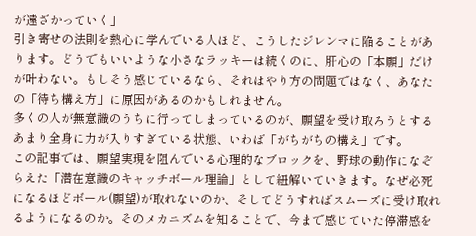が遠ざかっていく」
引き寄せの法則を熱心に学んでいる人ほど、こうしたジレンマに陥ることがあります。どうでもいいような小さなラッキーは続くのに、肝心の「本願」だけが叶わない。もしそう感じているなら、それはやり方の問題ではなく、あなたの「待ち構え方」に原因があるのかもしれません。
多くの人が無意識のうちに行ってしまっているのが、願望を受け取ろうとするあまり全身に力が入りすぎている状態、いわば「がちがちの構え」です。
この記事では、願望実現を阻んでいる心理的なブロックを、野球の動作になぞらえた「潜在意識のキャッチボール理論」として紐解いていきます。なぜ必死になるほどボール(願望)が取れないのか、そしてどうすればスムーズに受け取れるようになるのか。そのメカニズムを知ることで、今まで感じていた停滞感を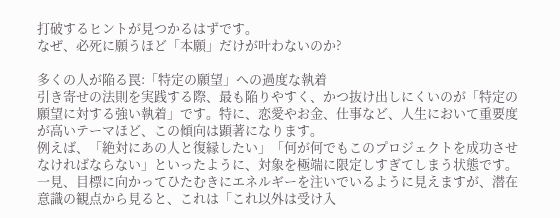打破するヒントが見つかるはずです。
なぜ、必死に願うほど「本願」だけが叶わないのか?

多くの人が陥る罠:「特定の願望」への過度な執着
引き寄せの法則を実践する際、最も陥りやすく、かつ抜け出しにくいのが「特定の願望に対する強い執着」です。特に、恋愛やお金、仕事など、人生において重要度が高いテーマほど、この傾向は顕著になります。
例えば、「絶対にあの人と復縁したい」「何が何でもこのプロジェクトを成功させなければならない」といったように、対象を極端に限定しすぎてしまう状態です。一見、目標に向かってひたむきにエネルギーを注いでいるように見えますが、潜在意識の観点から見ると、これは「これ以外は受け入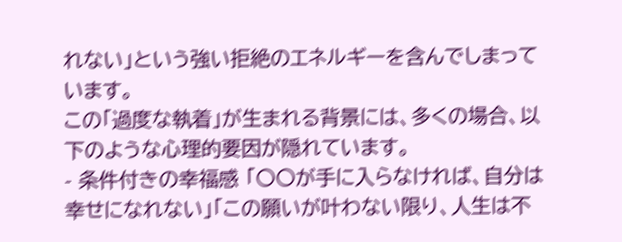れない」という強い拒絶のエネルギーを含んでしまっています。
この「過度な執着」が生まれる背景には、多くの場合、以下のような心理的要因が隠れています。
- 条件付きの幸福感 「〇〇が手に入らなければ、自分は幸せになれない」「この願いが叶わない限り、人生は不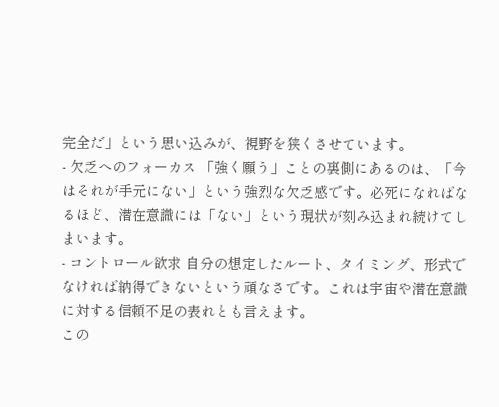完全だ」という思い込みが、視野を狭くさせています。
- 欠乏へのフォーカス 「強く願う」ことの裏側にあるのは、「今はそれが手元にない」という強烈な欠乏感です。必死になればなるほど、潜在意識には「ない」という現状が刻み込まれ続けてしまいます。
- コントロール欲求 自分の想定したルート、タイミング、形式でなければ納得できないという頑なさです。これは宇宙や潜在意識に対する信頼不足の表れとも言えます。
この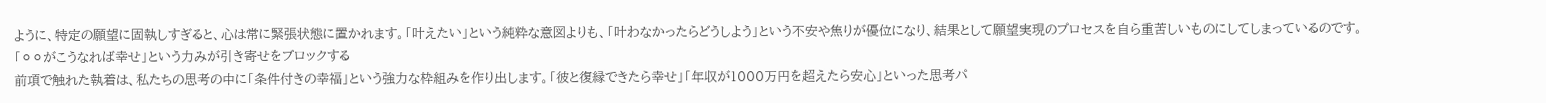ように、特定の願望に固執しすぎると、心は常に緊張状態に置かれます。「叶えたい」という純粋な意図よりも、「叶わなかったらどうしよう」という不安や焦りが優位になり、結果として願望実現のプロセスを自ら重苦しいものにしてしまっているのです。
「⚪⚪がこうなれば幸せ」という力みが引き寄せをブロックする
前項で触れた執着は、私たちの思考の中に「条件付きの幸福」という強力な枠組みを作り出します。「彼と復縁できたら幸せ」「年収が1000万円を超えたら安心」といった思考パ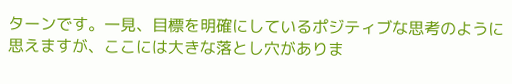ターンです。一見、目標を明確にしているポジティブな思考のように思えますが、ここには大きな落とし穴がありま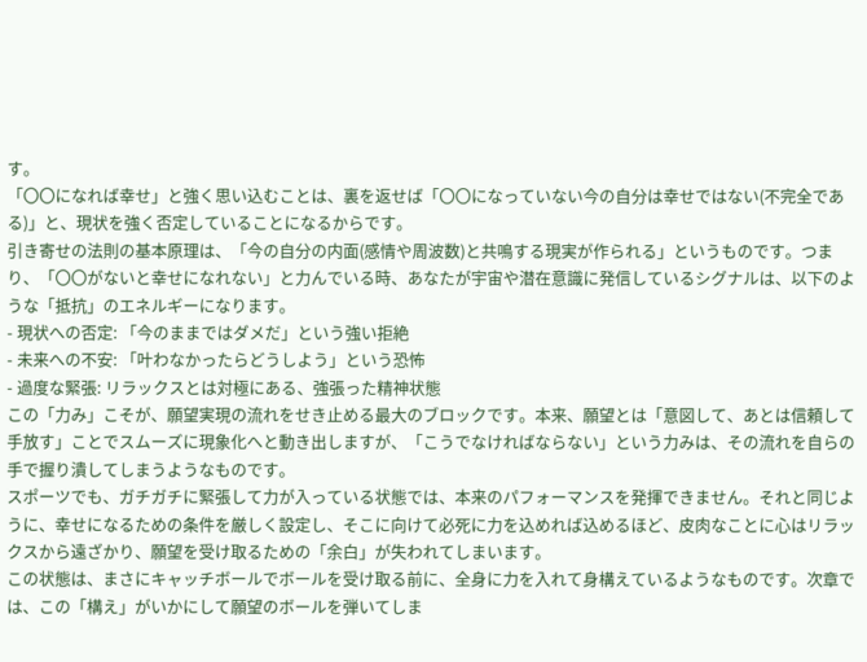す。
「〇〇になれば幸せ」と強く思い込むことは、裏を返せば「〇〇になっていない今の自分は幸せではない(不完全である)」と、現状を強く否定していることになるからです。
引き寄せの法則の基本原理は、「今の自分の内面(感情や周波数)と共鳴する現実が作られる」というものです。つまり、「〇〇がないと幸せになれない」と力んでいる時、あなたが宇宙や潜在意識に発信しているシグナルは、以下のような「抵抗」のエネルギーになります。
- 現状への否定: 「今のままではダメだ」という強い拒絶
- 未来への不安: 「叶わなかったらどうしよう」という恐怖
- 過度な緊張: リラックスとは対極にある、強張った精神状態
この「力み」こそが、願望実現の流れをせき止める最大のブロックです。本来、願望とは「意図して、あとは信頼して手放す」ことでスムーズに現象化へと動き出しますが、「こうでなければならない」という力みは、その流れを自らの手で握り潰してしまうようなものです。
スポーツでも、ガチガチに緊張して力が入っている状態では、本来のパフォーマンスを発揮できません。それと同じように、幸せになるための条件を厳しく設定し、そこに向けて必死に力を込めれば込めるほど、皮肉なことに心はリラックスから遠ざかり、願望を受け取るための「余白」が失われてしまいます。
この状態は、まさにキャッチボールでボールを受け取る前に、全身に力を入れて身構えているようなものです。次章では、この「構え」がいかにして願望のボールを弾いてしま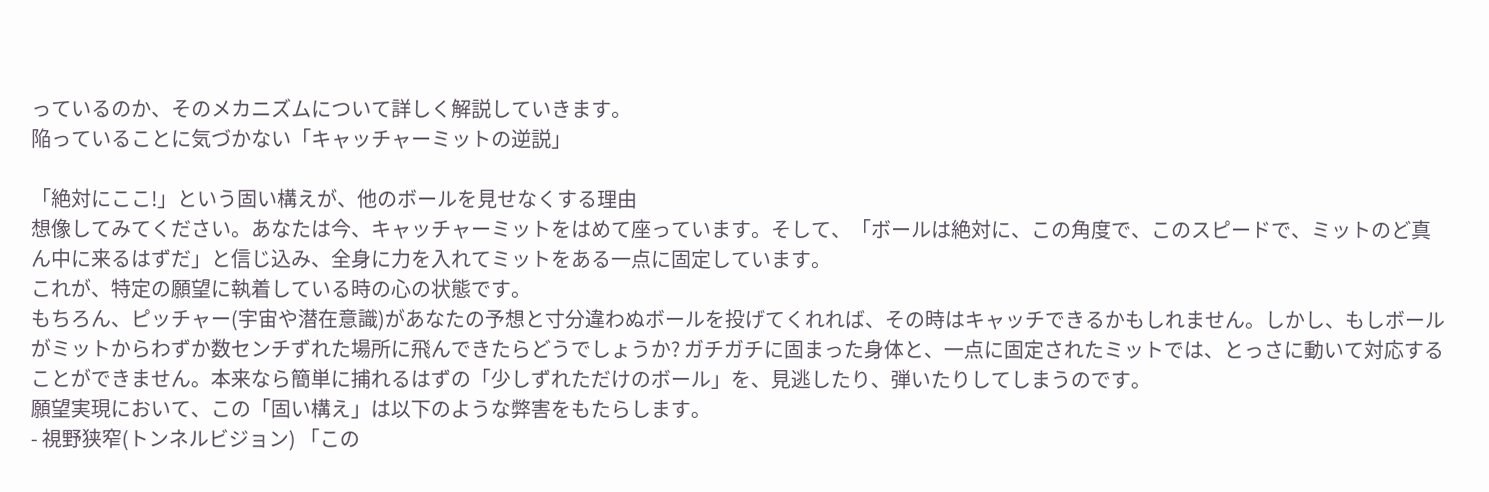っているのか、そのメカニズムについて詳しく解説していきます。
陥っていることに気づかない「キャッチャーミットの逆説」

「絶対にここ!」という固い構えが、他のボールを見せなくする理由
想像してみてください。あなたは今、キャッチャーミットをはめて座っています。そして、「ボールは絶対に、この角度で、このスピードで、ミットのど真ん中に来るはずだ」と信じ込み、全身に力を入れてミットをある一点に固定しています。
これが、特定の願望に執着している時の心の状態です。
もちろん、ピッチャー(宇宙や潜在意識)があなたの予想と寸分違わぬボールを投げてくれれば、その時はキャッチできるかもしれません。しかし、もしボールがミットからわずか数センチずれた場所に飛んできたらどうでしょうか? ガチガチに固まった身体と、一点に固定されたミットでは、とっさに動いて対応することができません。本来なら簡単に捕れるはずの「少しずれただけのボール」を、見逃したり、弾いたりしてしまうのです。
願望実現において、この「固い構え」は以下のような弊害をもたらします。
- 視野狭窄(トンネルビジョン) 「この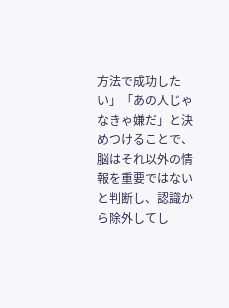方法で成功したい」「あの人じゃなきゃ嫌だ」と決めつけることで、脳はそれ以外の情報を重要ではないと判断し、認識から除外してし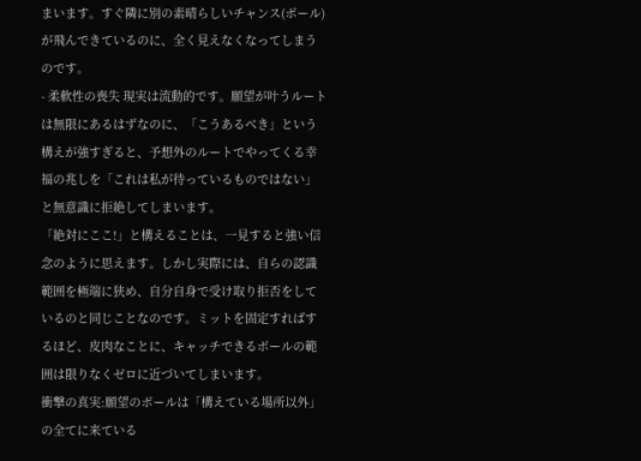まいます。すぐ隣に別の素晴らしいチャンス(ボール)が飛んできているのに、全く見えなくなってしまうのです。
- 柔軟性の喪失 現実は流動的です。願望が叶うルートは無限にあるはずなのに、「こうあるべき」という構えが強すぎると、予想外のルートでやってくる幸福の兆しを「これは私が待っているものではない」と無意識に拒絶してしまいます。
「絶対にここ!」と構えることは、一見すると強い信念のように思えます。しかし実際には、自らの認識範囲を極端に狭め、自分自身で受け取り拒否をしているのと同じことなのです。ミットを固定すればするほど、皮肉なことに、キャッチできるボールの範囲は限りなくゼロに近づいてしまいます。
衝撃の真実:願望のボールは「構えている場所以外」の全てに来ている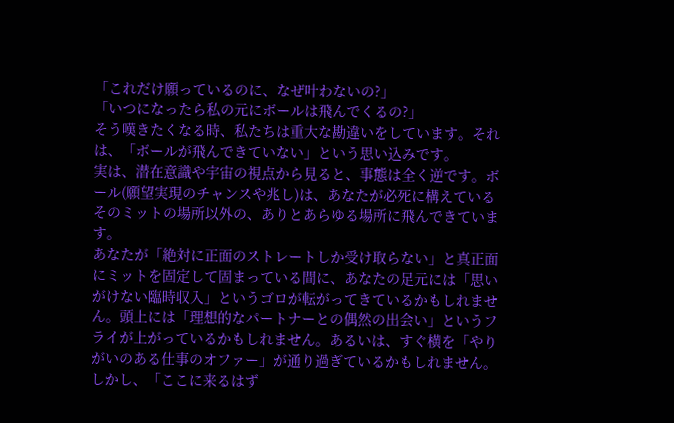「これだけ願っているのに、なぜ叶わないの?」
「いつになったら私の元にボールは飛んでくるの?」
そう嘆きたくなる時、私たちは重大な勘違いをしています。それは、「ボールが飛んできていない」という思い込みです。
実は、潜在意識や宇宙の視点から見ると、事態は全く逆です。ボール(願望実現のチャンスや兆し)は、あなたが必死に構えているそのミットの場所以外の、ありとあらゆる場所に飛んできています。
あなたが「絶対に正面のストレートしか受け取らない」と真正面にミットを固定して固まっている間に、あなたの足元には「思いがけない臨時収入」というゴロが転がってきているかもしれません。頭上には「理想的なパートナーとの偶然の出会い」というフライが上がっているかもしれません。あるいは、すぐ横を「やりがいのある仕事のオファー」が通り過ぎているかもしれません。
しかし、「ここに来るはず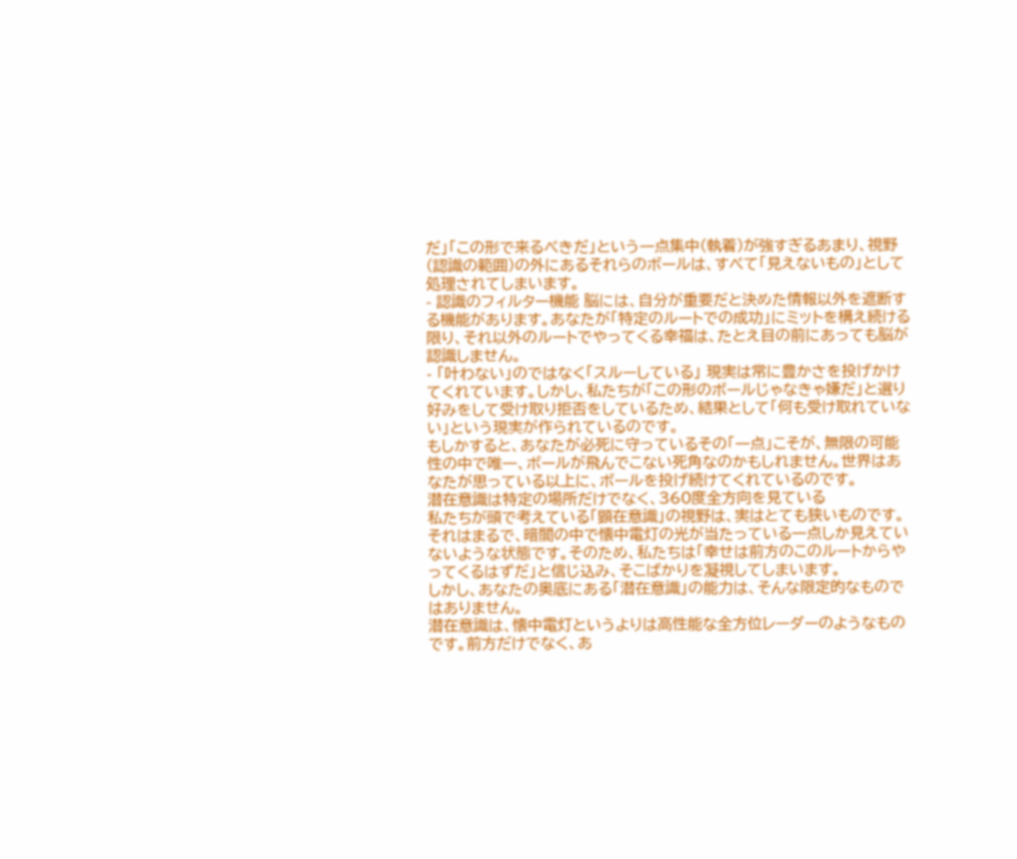だ」「この形で来るべきだ」という一点集中(執着)が強すぎるあまり、視野(認識の範囲)の外にあるそれらのボールは、すべて「見えないもの」として処理されてしまいます。
- 認識のフィルター機能 脳には、自分が重要だと決めた情報以外を遮断する機能があります。あなたが「特定のルートでの成功」にミットを構え続ける限り、それ以外のルートでやってくる幸福は、たとえ目の前にあっても脳が認識しません。
- 「叶わない」のではなく「スルーしている」 現実は常に豊かさを投げかけてくれています。しかし、私たちが「この形のボールじゃなきゃ嫌だ」と選り好みをして受け取り拒否をしているため、結果として「何も受け取れていない」という現実が作られているのです。
もしかすると、あなたが必死に守っているその「一点」こそが、無限の可能性の中で唯一、ボールが飛んでこない死角なのかもしれません。世界はあなたが思っている以上に、ボールを投げ続けてくれているのです。
潜在意識は特定の場所だけでなく、360度全方向を見ている
私たちが頭で考えている「顕在意識」の視野は、実はとても狭いものです。それはまるで、暗闇の中で懐中電灯の光が当たっている一点しか見えていないような状態です。そのため、私たちは「幸せは前方のこのルートからやってくるはずだ」と信じ込み、そこばかりを凝視してしまいます。
しかし、あなたの奥底にある「潜在意識」の能力は、そんな限定的なものではありません。
潜在意識は、懐中電灯というよりは高性能な全方位レーダーのようなものです。前方だけでなく、あ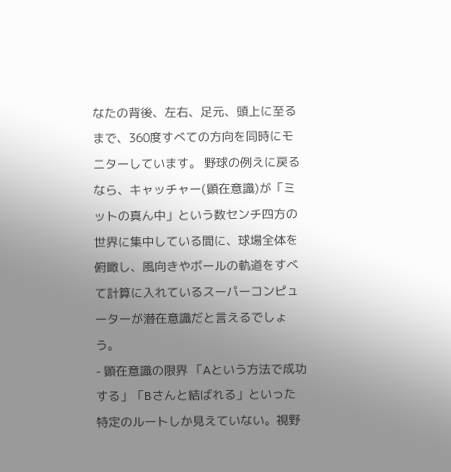なたの背後、左右、足元、頭上に至るまで、360度すべての方向を同時にモニターしています。 野球の例えに戻るなら、キャッチャー(顕在意識)が「ミットの真ん中」という数センチ四方の世界に集中している間に、球場全体を俯瞰し、風向きやボールの軌道をすべて計算に入れているスーパーコンピューターが潜在意識だと言えるでしょう。
- 顕在意識の限界 「Aという方法で成功する」「Bさんと結ばれる」といった特定のルートしか見えていない。視野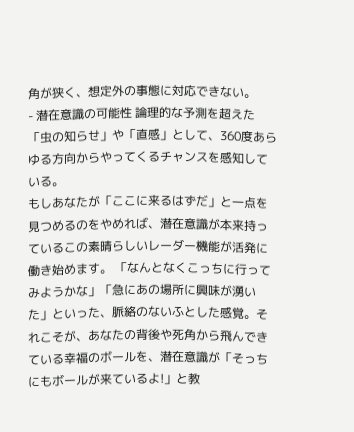角が狭く、想定外の事態に対応できない。
- 潜在意識の可能性 論理的な予測を超えた「虫の知らせ」や「直感」として、360度あらゆる方向からやってくるチャンスを感知している。
もしあなたが「ここに来るはずだ」と一点を見つめるのをやめれば、潜在意識が本来持っているこの素晴らしいレーダー機能が活発に働き始めます。 「なんとなくこっちに行ってみようかな」「急にあの場所に興味が湧いた」といった、脈絡のないふとした感覚。それこそが、あなたの背後や死角から飛んできている幸福のボールを、潜在意識が「そっちにもボールが来ているよ!」と教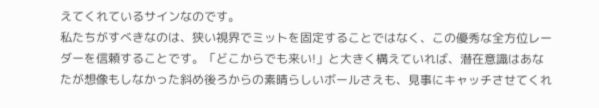えてくれているサインなのです。
私たちがすべきなのは、狭い視界でミットを固定することではなく、この優秀な全方位レーダーを信頼することです。「どこからでも来い!」と大きく構えていれば、潜在意識はあなたが想像もしなかった斜め後ろからの素晴らしいボールさえも、見事にキャッチさせてくれ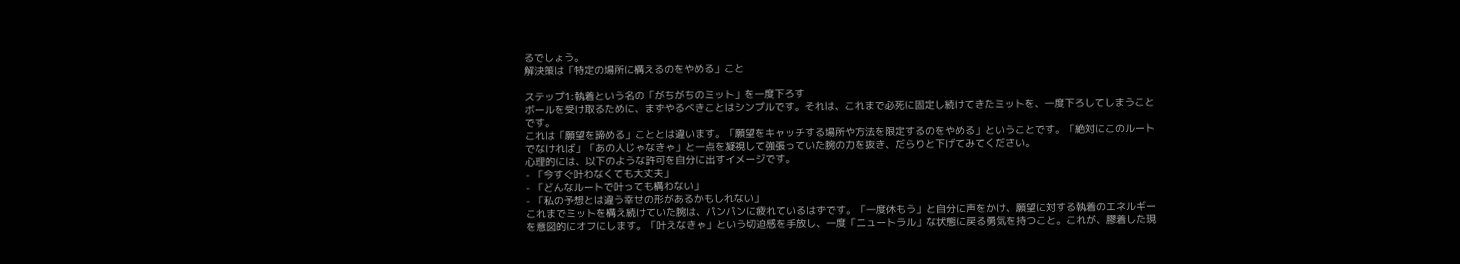るでしょう。
解決策は「特定の場所に構えるのをやめる」こと

ステップ1:執着という名の「がちがちのミット」を一度下ろす
ボールを受け取るために、まずやるべきことはシンプルです。それは、これまで必死に固定し続けてきたミットを、一度下ろしてしまうことです。
これは「願望を諦める」こととは違います。「願望をキャッチする場所や方法を限定するのをやめる」ということです。「絶対にこのルートでなければ」「あの人じゃなきゃ」と一点を凝視して強張っていた腕の力を抜き、だらりと下げてみてください。
心理的には、以下のような許可を自分に出すイメージです。
- 「今すぐ叶わなくても大丈夫」
- 「どんなルートで叶っても構わない」
- 「私の予想とは違う幸せの形があるかもしれない」
これまでミットを構え続けていた腕は、パンパンに疲れているはずです。「一度休もう」と自分に声をかけ、願望に対する執着のエネルギーを意図的にオフにします。「叶えなきゃ」という切迫感を手放し、一度「ニュートラル」な状態に戻る勇気を持つこと。これが、膠着した現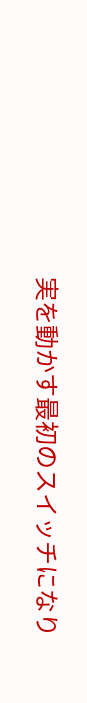実を動かす最初のスイッチになり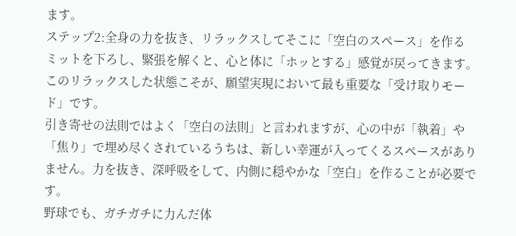ます。
ステップ2:全身の力を抜き、リラックスしてそこに「空白のスペース」を作る
ミットを下ろし、緊張を解くと、心と体に「ホッとする」感覚が戻ってきます。このリラックスした状態こそが、願望実現において最も重要な「受け取りモード」です。
引き寄せの法則ではよく「空白の法則」と言われますが、心の中が「執着」や「焦り」で埋め尽くされているうちは、新しい幸運が入ってくるスペースがありません。力を抜き、深呼吸をして、内側に穏やかな「空白」を作ることが必要です。
野球でも、ガチガチに力んだ体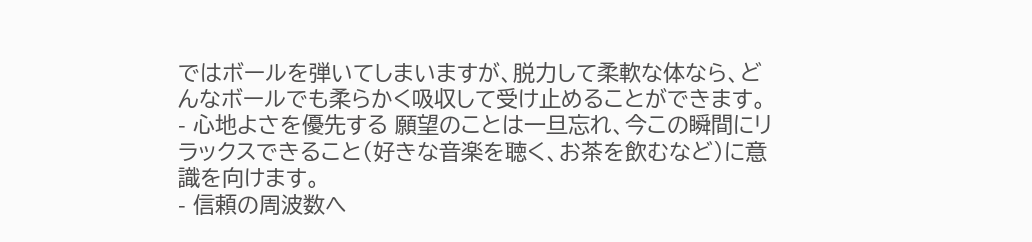ではボールを弾いてしまいますが、脱力して柔軟な体なら、どんなボールでも柔らかく吸収して受け止めることができます。
- 心地よさを優先する 願望のことは一旦忘れ、今この瞬間にリラックスできること(好きな音楽を聴く、お茶を飲むなど)に意識を向けます。
- 信頼の周波数へ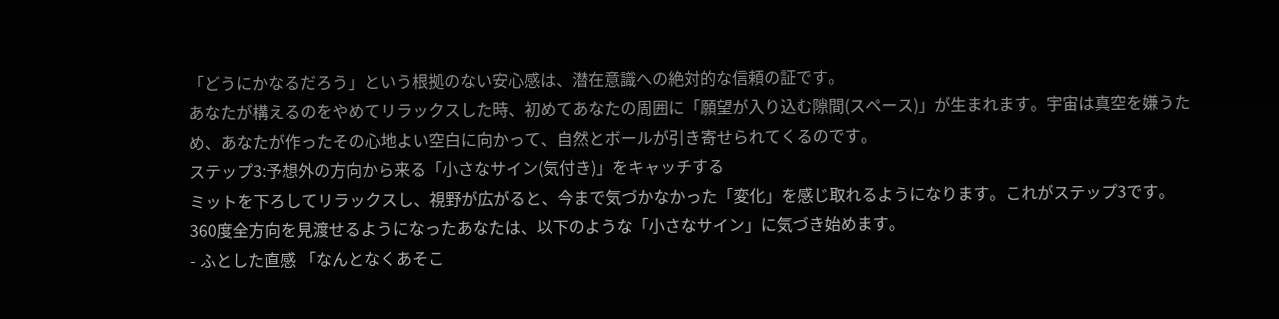「どうにかなるだろう」という根拠のない安心感は、潜在意識への絶対的な信頼の証です。
あなたが構えるのをやめてリラックスした時、初めてあなたの周囲に「願望が入り込む隙間(スペース)」が生まれます。宇宙は真空を嫌うため、あなたが作ったその心地よい空白に向かって、自然とボールが引き寄せられてくるのです。
ステップ3:予想外の方向から来る「小さなサイン(気付き)」をキャッチする
ミットを下ろしてリラックスし、視野が広がると、今まで気づかなかった「変化」を感じ取れるようになります。これがステップ3です。
360度全方向を見渡せるようになったあなたは、以下のような「小さなサイン」に気づき始めます。
- ふとした直感 「なんとなくあそこ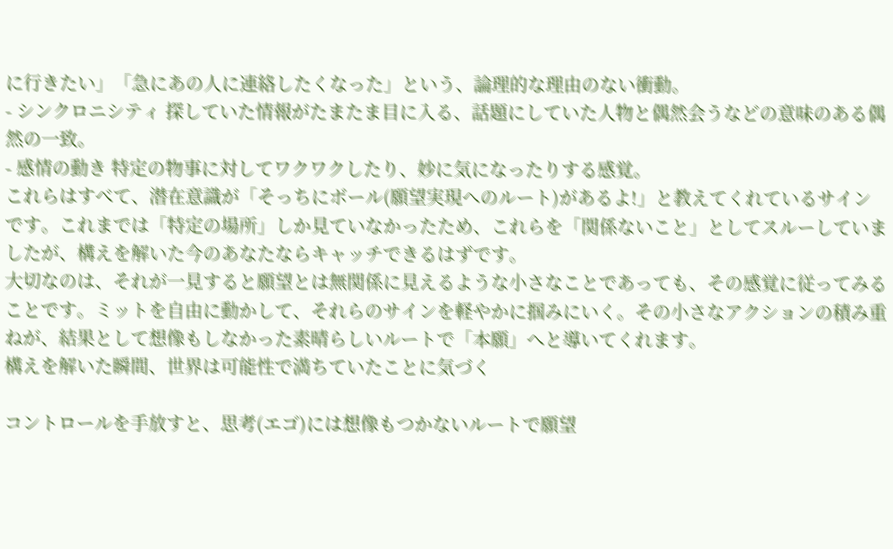に行きたい」「急にあの人に連絡したくなった」という、論理的な理由のない衝動。
- シンクロニシティ 探していた情報がたまたま目に入る、話題にしていた人物と偶然会うなどの意味のある偶然の一致。
- 感情の動き 特定の物事に対してワクワクしたり、妙に気になったりする感覚。
これらはすべて、潜在意識が「そっちにボール(願望実現へのルート)があるよ!」と教えてくれているサインです。これまでは「特定の場所」しか見ていなかったため、これらを「関係ないこと」としてスルーしていましたが、構えを解いた今のあなたならキャッチできるはずです。
大切なのは、それが一見すると願望とは無関係に見えるような小さなことであっても、その感覚に従ってみることです。ミットを自由に動かして、それらのサインを軽やかに掴みにいく。その小さなアクションの積み重ねが、結果として想像もしなかった素晴らしいルートで「本願」へと導いてくれます。
構えを解いた瞬間、世界は可能性で満ちていたことに気づく

コントロールを手放すと、思考(エゴ)には想像もつかないルートで願望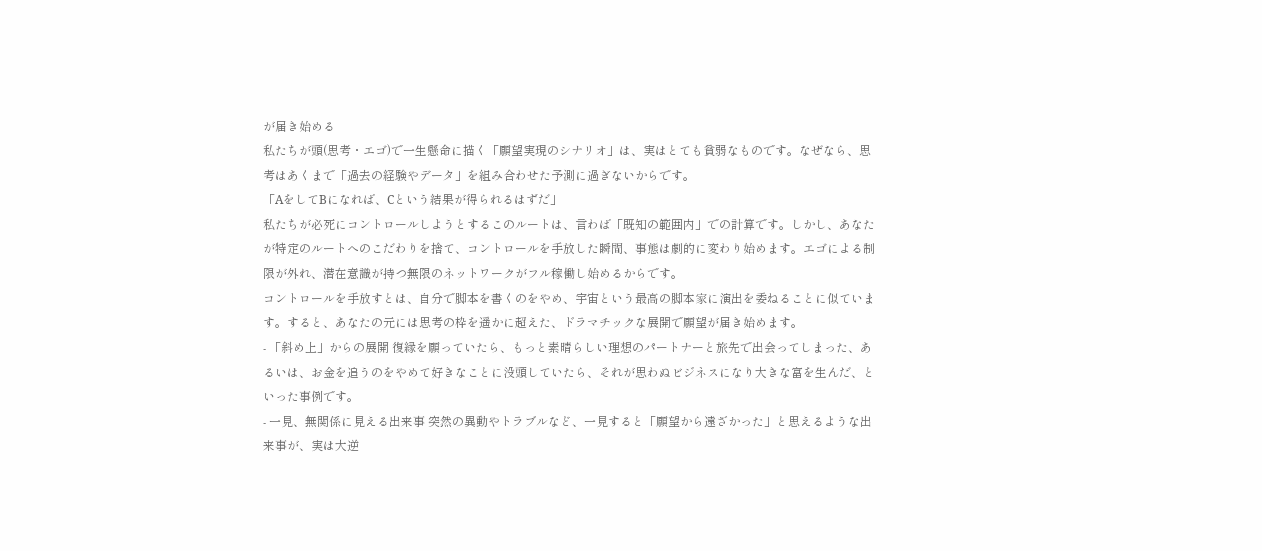が届き始める
私たちが頭(思考・エゴ)で一生懸命に描く「願望実現のシナリオ」は、実はとても貧弱なものです。なぜなら、思考はあくまで「過去の経験やデータ」を組み合わせた予測に過ぎないからです。
「AをしてBになれば、Cという結果が得られるはずだ」
私たちが必死にコントロールしようとするこのルートは、言わば「既知の範囲内」での計算です。しかし、あなたが特定のルートへのこだわりを捨て、コントロールを手放した瞬間、事態は劇的に変わり始めます。エゴによる制限が外れ、潜在意識が持つ無限のネットワークがフル稼働し始めるからです。
コントロールを手放すとは、自分で脚本を書くのをやめ、宇宙という最高の脚本家に演出を委ねることに似ています。すると、あなたの元には思考の枠を遥かに超えた、ドラマチックな展開で願望が届き始めます。
- 「斜め上」からの展開 復縁を願っていたら、もっと素晴らしい理想のパートナーと旅先で出会ってしまった、あるいは、お金を追うのをやめて好きなことに没頭していたら、それが思わぬビジネスになり大きな富を生んだ、といった事例です。
- 一見、無関係に見える出来事 突然の異動やトラブルなど、一見すると「願望から遠ざかった」と思えるような出来事が、実は大逆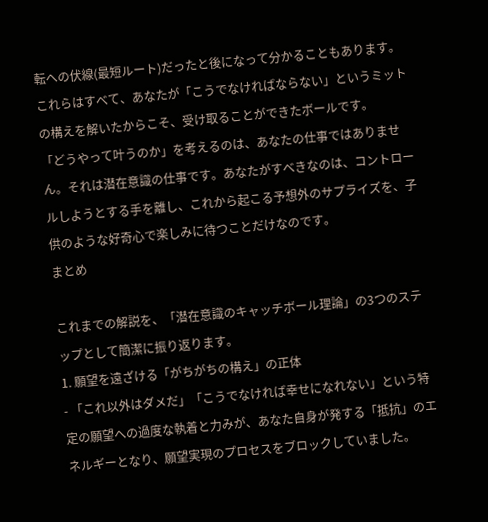転への伏線(最短ルート)だったと後になって分かることもあります。
これらはすべて、あなたが「こうでなければならない」というミットの構えを解いたからこそ、受け取ることができたボールです。
「どうやって叶うのか」を考えるのは、あなたの仕事ではありません。それは潜在意識の仕事です。あなたがすべきなのは、コントロールしようとする手を離し、これから起こる予想外のサプライズを、子供のような好奇心で楽しみに待つことだけなのです。
まとめ

これまでの解説を、「潜在意識のキャッチボール理論」の3つのステップとして簡潔に振り返ります。
1. 願望を遠ざける「がちがちの構え」の正体
- 「これ以外はダメだ」「こうでなければ幸せになれない」という特定の願望への過度な執着と力みが、あなた自身が発する「抵抗」のエネルギーとなり、願望実現のプロセスをブロックしていました。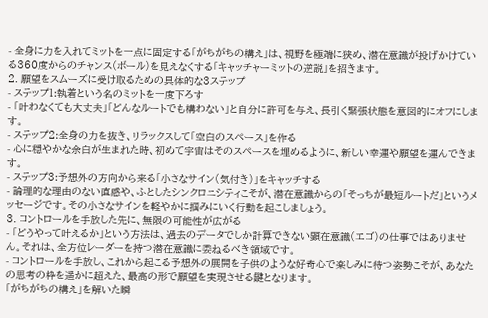- 全身に力を入れてミットを一点に固定する「がちがちの構え」は、視野を極端に狭め、潜在意識が投げかけている360度からのチャンス(ボール)を見えなくする「キャッチャーミットの逆説」を招きます。
2. 願望をスムーズに受け取るための具体的な3ステップ
- ステップ1:執着という名のミットを一度下ろす
- 「叶わなくても大丈夫」「どんなルートでも構わない」と自分に許可を与え、長引く緊張状態を意図的にオフにします。
- ステップ2:全身の力を抜き、リラックスして「空白のスペース」を作る
- 心に穏やかな余白が生まれた時、初めて宇宙はそのスペースを埋めるように、新しい幸運や願望を運んできます。
- ステップ3:予想外の方向から来る「小さなサイン(気付き)」をキャッチする
- 論理的な理由のない直感や、ふとしたシンクロニシティこそが、潜在意識からの「そっちが最短ルートだ」というメッセージです。その小さなサインを軽やかに掴みにいく行動を起こしましょう。
3. コントロールを手放した先に、無限の可能性が広がる
- 「どうやって叶えるか」という方法は、過去のデータでしか計算できない顕在意識(エゴ)の仕事ではありません。それは、全方位レーダーを持つ潜在意識に委ねるべき領域です。
- コントロールを手放し、これから起こる予想外の展開を子供のような好奇心で楽しみに待つ姿勢こそが、あなたの思考の枠を遥かに超えた、最高の形で願望を実現させる鍵となります。
「がちがちの構え」を解いた瞬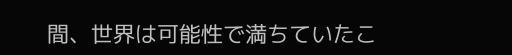間、世界は可能性で満ちていたこ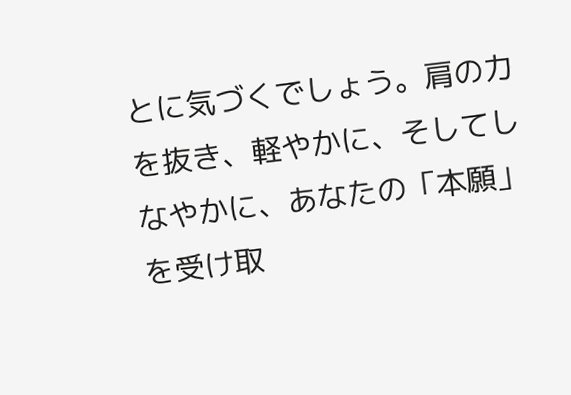とに気づくでしょう。肩の力を抜き、軽やかに、そしてしなやかに、あなたの「本願」を受け取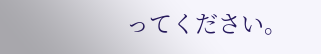ってください。